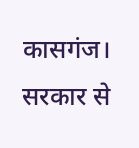कासगंज। सरकार से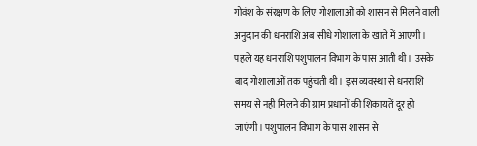गोवंश के संरक्षण के लिए गोशालाओं को शासन से मिलने वाली अनुदान की धनराशि अब सीधे गोशाला के खाते में आएगी। पहले यह धनराशि पशुपालन विभाग के पास आती थी। उसके बाद गोशालाओं तक पहुंचती थी। इस व्यवस्था से धनराशि समय से नही मिलने की ग्राम प्रधानों की शिकायतें दूर हो जाएंगी। पशुपालन विभाग के पास शासन से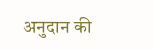अनुदान की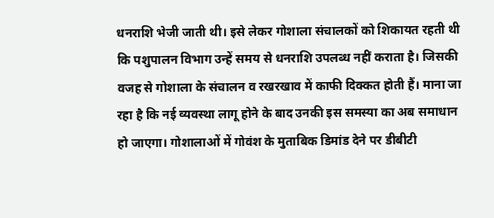धनराशि भेजी जाती थी। इसे लेकर गोशाला संचालकों को शिकायत रहती थी कि पशुपालन विभाग उन्हें समय से धनराशि उपलब्ध नहीं कराता है। जिसकी वजह से गोशाला के संचालन व रखरखाव में काफी दिक्कत होती हैं। माना जा रहा है कि नई व्यवस्था लागू होने के बाद उनकी इस समस्या का अब समाधान हो जाएगा। गोशालाओं में गोवंश के मुताबिक डिमांड देने पर डीबीटी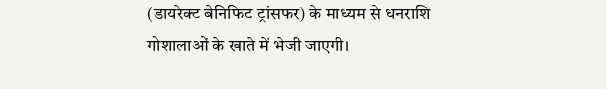(डायरेक्ट बेनिफिट ट्रांसफर) के माध्यम से धनराशि गोशालाओं के खाते में भेजी जाएगी।